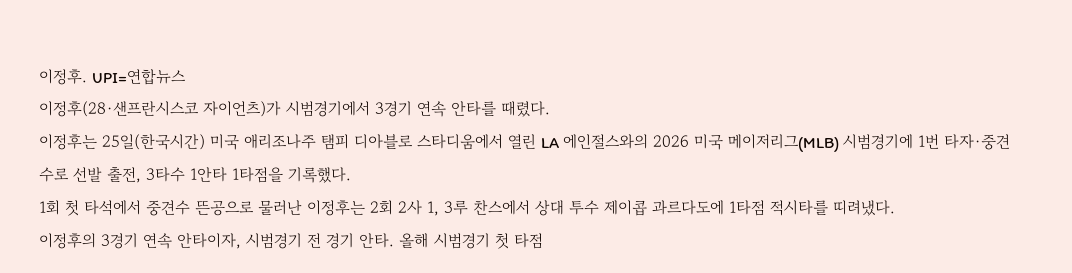이정후. UPI=연합뉴스
이정후(28·샌프란시스코 자이언츠)가 시범경기에서 3경기 연속 안타를 때렸다.
이정후는 25일(한국시간) 미국 애리조나주 탬피 디아블로 스타디움에서 열린 LA 에인절스와의 2026 미국 메이저리그(MLB) 시범경기에 1번 타자·중견수로 선발 출전, 3타수 1안타 1타점을 기록했다.
1회 첫 타석에서 중견수 뜬공으로 물러난 이정후는 2회 2사 1, 3루 찬스에서 상대 투수 제이콥 과르다도에 1타점 적시타를 띠려냈다.
이정후의 3경기 연속 안타이자, 시범경기 전 경기 안타. 올해 시범경기 첫 타점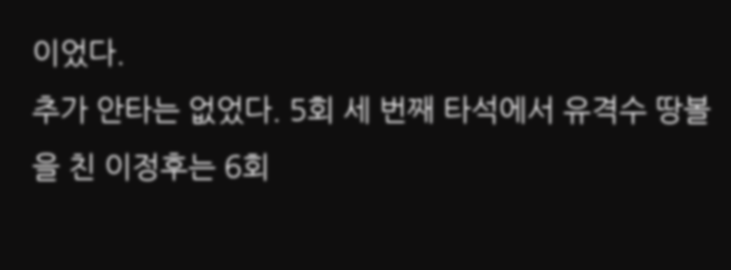이었다.
추가 안타는 없었다. 5회 세 번째 타석에서 유격수 땅볼을 친 이정후는 6회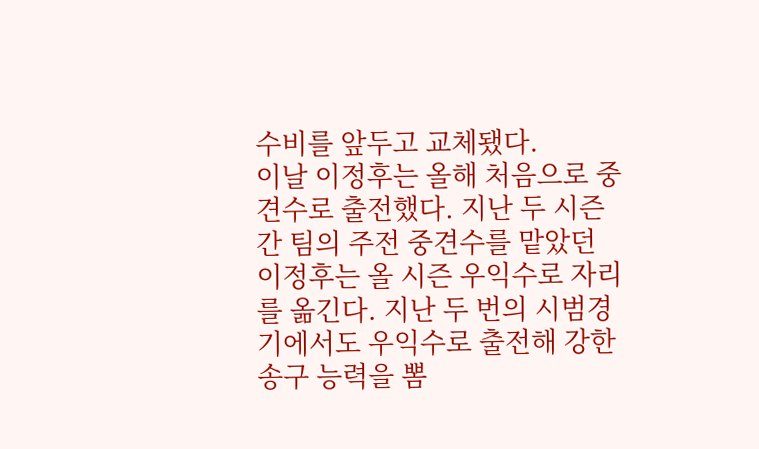수비를 앞두고 교체됐다.
이날 이정후는 올해 처음으로 중견수로 출전했다. 지난 두 시즌 간 팀의 주전 중견수를 맡았던 이정후는 올 시즌 우익수로 자리를 옮긴다. 지난 두 번의 시범경기에서도 우익수로 출전해 강한 송구 능력을 뽐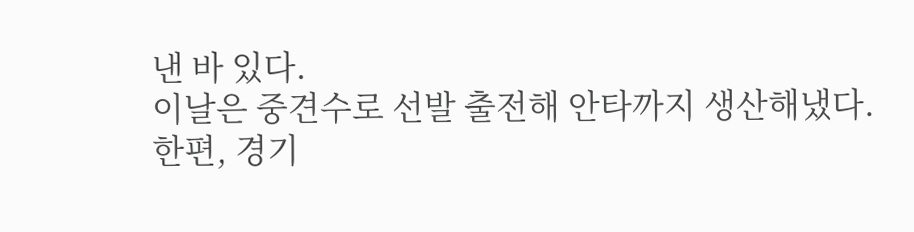낸 바 있다.
이날은 중견수로 선발 출전해 안타까지 생산해냈다.
한편, 경기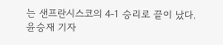는 샌프란시스코의 4-1 승리로 끝이 났다.
윤승재 기자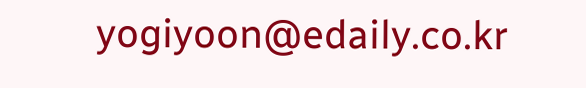yogiyoon@edaily.co.kr